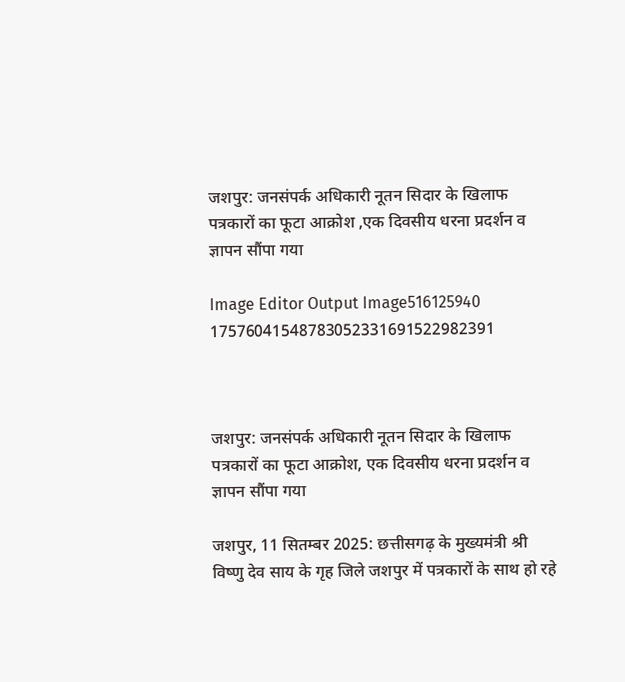जशपुर: जनसंपर्क अधिकारी नूतन सिदार के खिलाफ पत्रकारों का फूटा आक्रोश ,एक दिवसीय धरना प्रदर्शन व ज्ञापन सौंपा गया

Image Editor Output Image516125940 17576041548783052331691522982391



जशपुर: जनसंपर्क अधिकारी नूतन सिदार के खिलाफ पत्रकारों का फूटा आक्रोश, एक दिवसीय धरना प्रदर्शन व ज्ञापन सौंपा गया

जशपुर, 11 सितम्बर 2025: छत्तीसगढ़ के मुख्यमंत्री श्री विष्णु देव साय के गृह जिले जशपुर में पत्रकारों के साथ हो रहे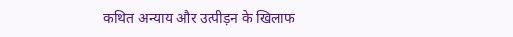कथित अन्याय और उत्पीड़न के खिलाफ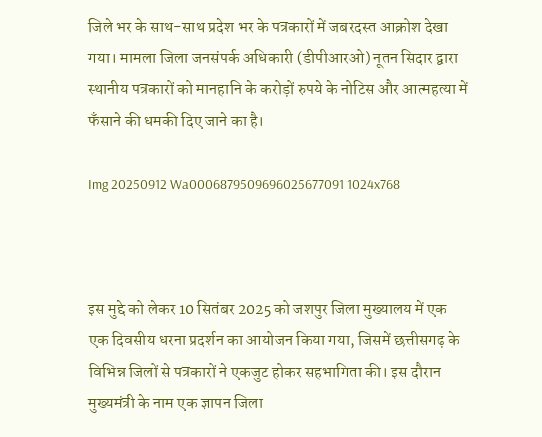जिले भर के साथ-साथ प्रदेश भर के पत्रकारों में जबरदस्त आक्रोश देखा गया। मामला जिला जनसंपर्क अधिकारी (डीपीआरओ) नूतन सिदार द्वारा स्थानीय पत्रकारों को मानहानि के करोड़ों रुपये के नोटिस और आत्महत्या में फँसाने की धमकी दिए जाने का है।

Img 20250912 Wa0006879509696025677091 1024x768



इस मुद्दे को लेकर 10 सितंबर 2025 को जशपुर जिला मुख्यालय में एक एक दिवसीय धरना प्रदर्शन का आयोजन किया गया, जिसमें छत्तीसगढ़ के विभिन्न जिलों से पत्रकारों ने एकजुट होकर सहभागिता की। इस दौरान मुख्यमंत्री के नाम एक ज्ञापन जिला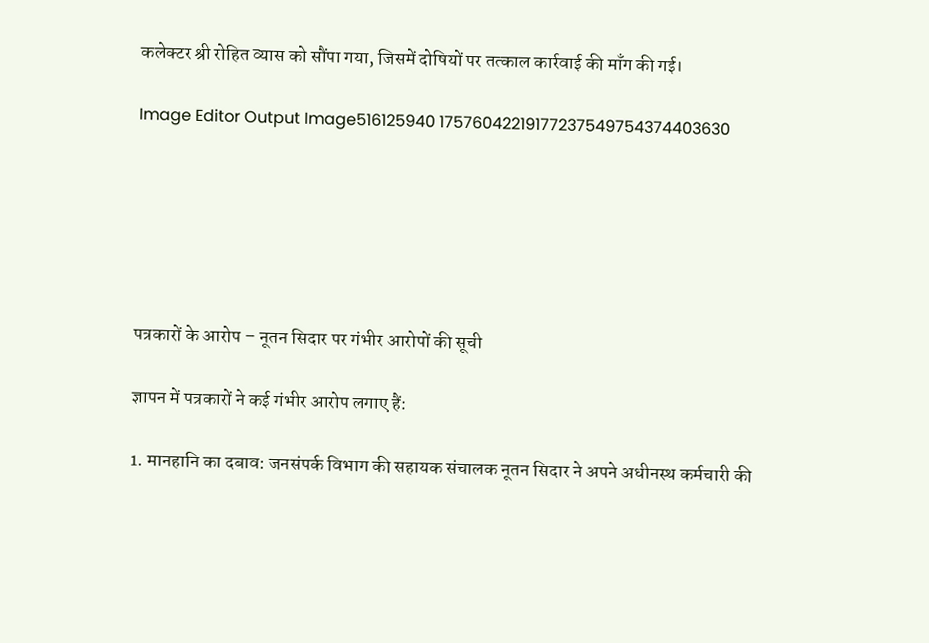कलेक्टर श्री रोहित व्यास को सौंपा गया, जिसमें दोषियों पर तत्काल कार्रवाई की माँग की गई।

Image Editor Output Image516125940 17576042219177237549754374403630






पत्रकारों के आरोप – नूतन सिदार पर गंभीर आरोपों की सूची

ज्ञापन में पत्रकारों ने कई गंभीर आरोप लगाए हैं:

1. मानहानि का दबाव: जनसंपर्क विभाग की सहायक संचालक नूतन सिदार ने अपने अधीनस्थ कर्मचारी की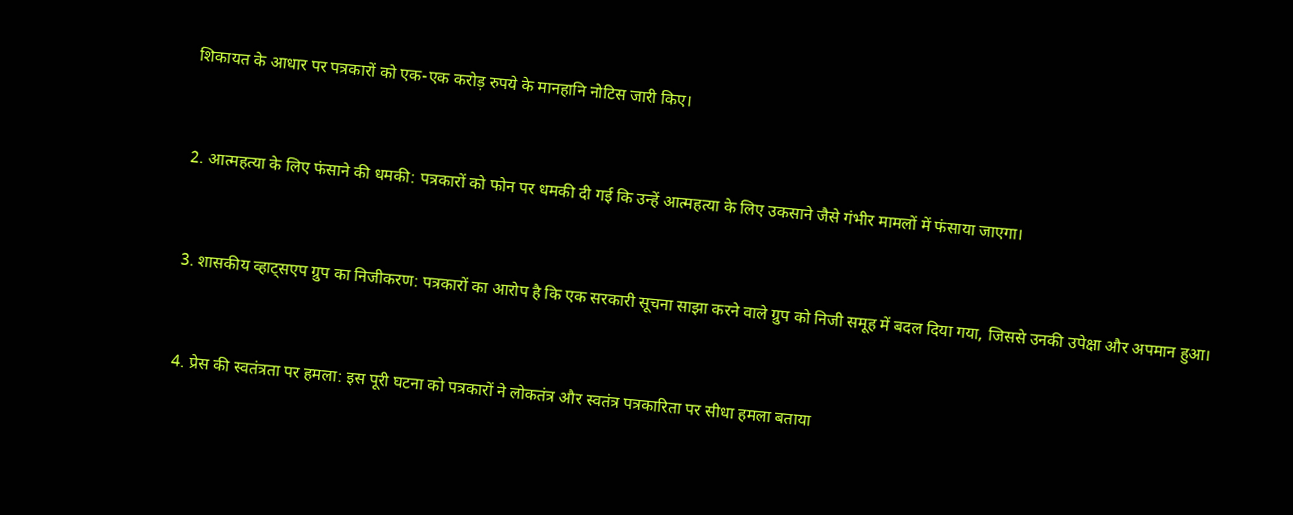शिकायत के आधार पर पत्रकारों को एक-एक करोड़ रुपये के मानहानि नोटिस जारी किए।


2. आत्महत्या के लिए फंसाने की धमकी: पत्रकारों को फोन पर धमकी दी गई कि उन्हें आत्महत्या के लिए उकसाने जैसे गंभीर मामलों में फंसाया जाएगा।


3. शासकीय व्हाट्सएप ग्रुप का निजीकरण: पत्रकारों का आरोप है कि एक सरकारी सूचना साझा करने वाले ग्रुप को निजी समूह में बदल दिया गया, जिससे उनकी उपेक्षा और अपमान हुआ।


4. प्रेस की स्वतंत्रता पर हमला: इस पूरी घटना को पत्रकारों ने लोकतंत्र और स्वतंत्र पत्रकारिता पर सीधा हमला बताया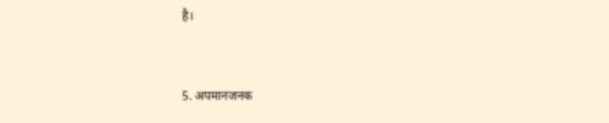है।


5. अपमानजनक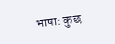भाषा: कुछ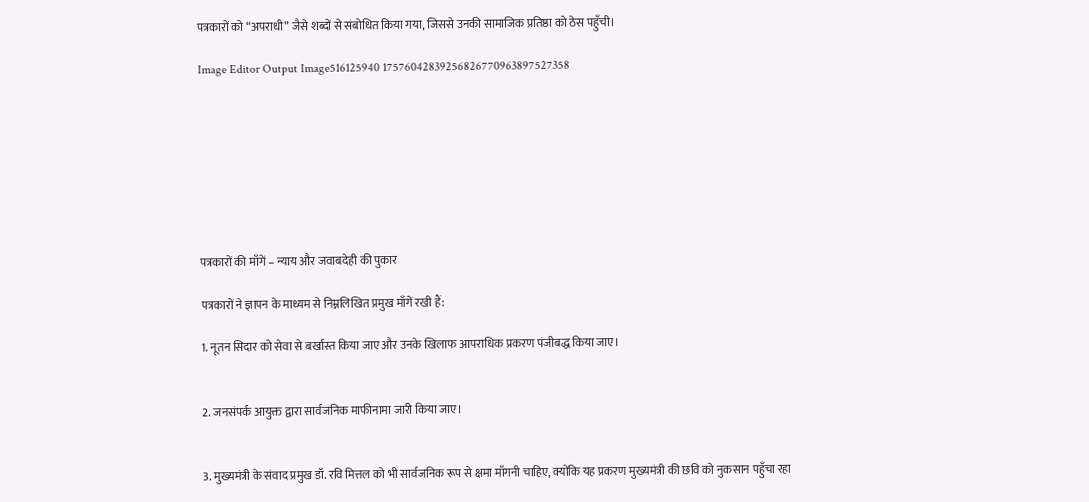पत्रकारों को “अपराधी” जैसे शब्दों से संबोधित किया गया, जिससे उनकी सामाजिक प्रतिष्ठा को ठेस पहुँची।

Image Editor Output Image516125940 17576042839256826770963897527358








पत्रकारों की माँगें – न्याय और जवाबदेही की पुकार

पत्रकारों ने ज्ञापन के माध्यम से निम्नलिखित प्रमुख माँगें रखी हैं:

1. नूतन सिदार को सेवा से बर्खास्त किया जाए और उनके खिलाफ आपराधिक प्रकरण पंजीबद्ध किया जाए।


2. जनसंपर्क आयुक्त द्वारा सार्वजनिक माफीनामा जारी किया जाए।


3. मुख्यमंत्री के संवाद प्रमुख डॉ. रवि मित्तल को भी सार्वजनिक रूप से क्षमा माँगनी चाहिए, क्योंकि यह प्रकरण मुख्यमंत्री की छवि को नुकसान पहुँचा रहा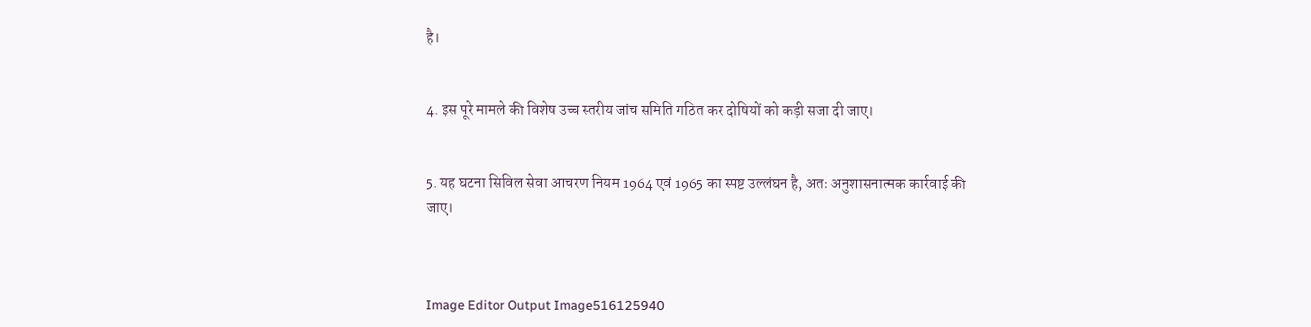है।


4. इस पूरे मामले की विशेष उच्च स्तरीय जांच समिति गठित कर दोषियों को कड़ी सजा दी जाए।


5. यह घटना सिविल सेवा आचरण नियम 1964 एवं 1965 का स्पष्ट उल्लंघन है, अतः अनुशासनात्मक कार्रवाई की जाए।



Image Editor Output Image516125940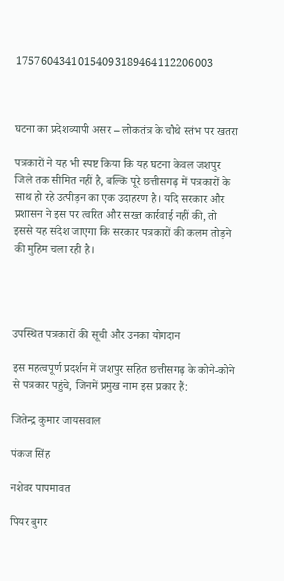17576043410154093189464112206003



घटना का प्रदेशव्यापी असर – लोकतंत्र के चौथे स्तंभ पर खतरा

पत्रकारों ने यह भी स्पष्ट किया कि यह घटना केवल जशपुर जिले तक सीमित नहीं है, बल्कि पूरे छत्तीसगढ़ में पत्रकारों के साथ हो रहे उत्पीड़न का एक उदाहरण है। यदि सरकार और प्रशासन ने इस पर त्वरित और सख्त कार्रवाई नहीं की, तो इससे यह संदेश जाएगा कि सरकार पत्रकारों की कलम तोड़ने की मुहिम चला रही है।




उपस्थित पत्रकारों की सूची और उनका योगदान

इस महत्वपूर्ण प्रदर्शन में जशपुर सहित छत्तीसगढ़ के कोने-कोने से पत्रकार पहुंचे, जिनमें प्रमुख नाम इस प्रकार हैं:

जितेन्द्र कुमार जायसवाल

पंकज सिंह

नशेवर पापमावत

पियर बुगर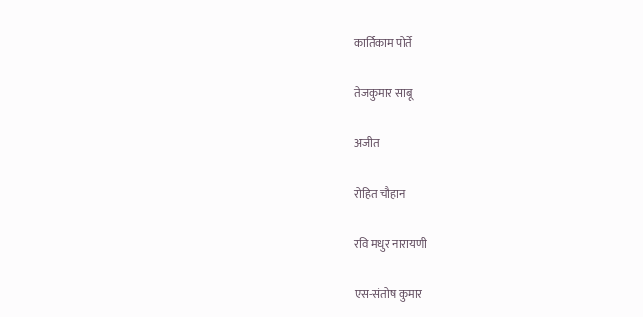कार्तिकाम पोर्ते

तेजकुमार साबू

अजीत

रोहित चौहान

रवि मधुर नारायणी

एस-संतोष कुमार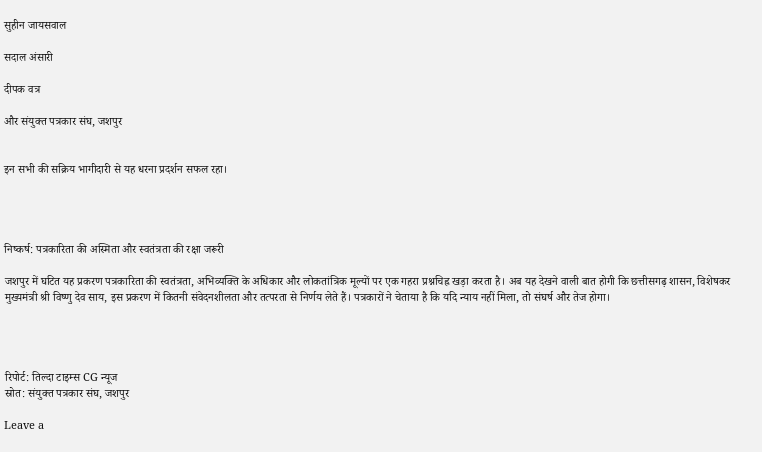सुहीन जायसवाल

सदाल अंसारी

दीपक वत्र

और संयुक्त पत्रकार संघ, जशपुर


इन सभी की सक्रिय भागीदारी से यह धरना प्रदर्शन सफल रहा।




निष्कर्ष: पत्रकारिता की अस्मिता और स्वतंत्रता की रक्षा जरूरी

जशपुर में घटित यह प्रकरण पत्रकारिता की स्वतंत्रता, अभिव्यक्ति के अधिकार और लोकतांत्रिक मूल्यों पर एक गहरा प्रश्नचिह्न खड़ा करता है। अब यह देखने वाली बात होगी कि छत्तीसगढ़ शासन, विशेषकर मुख्यमंत्री श्री विष्णु देव साय, इस प्रकरण में कितनी संवेदनशीलता और तत्परता से निर्णय लेते हैं। पत्रकारों ने चेताया है कि यदि न्याय नहीं मिला, तो संघर्ष और तेज होगा।




रिपोर्ट: तिल्दा टाइम्स CG न्यूज
स्रोत: संयुक्त पत्रकार संघ, जशपुर

Leave a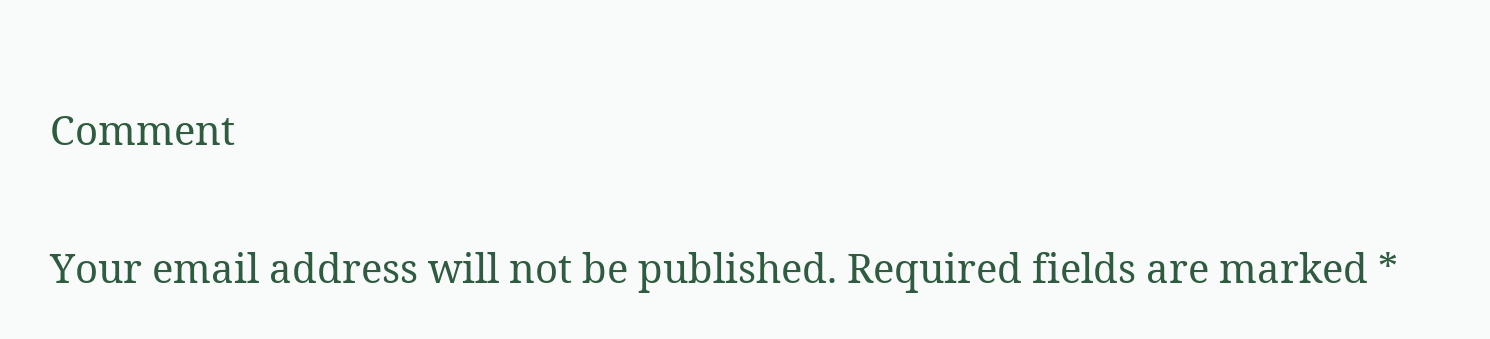Comment

Your email address will not be published. Required fields are marked *